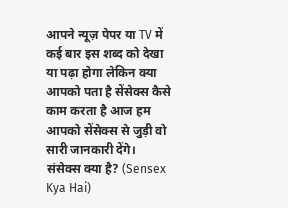आपने न्यूज़ पेपर या TV में कई बार इस शब्द को देखा या पढ़ा होगा लेकिन क्या आपको पता है सेंसेक्स कैसे काम करता है आज हम आपको सेंसेक्स से जुड़ी वो सारी जानकारी देंगे।
संसेक्स क्या है? (Sensex Kya Hai)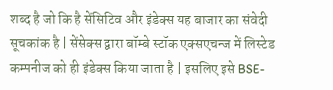शब्द है जो कि है सेंसिटिव और इंडेक्स यह बाजार का संवेदी सूचकांक है | सेंसेक्स द्वारा बॉम्बे स्टॉक एक्सएचन्ज में लिस्टेड कम्पनीज को ही इंडेक्स किया जाता है | इसलिए इसे BSE-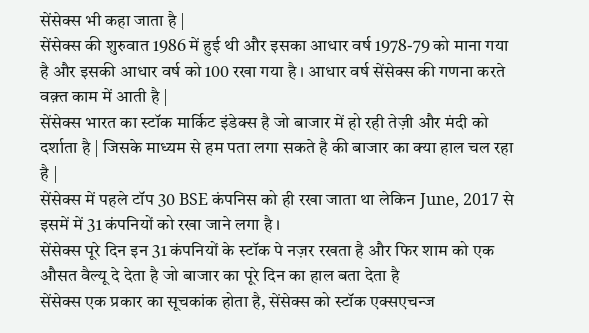सेंसेक्स भी कहा जाता है |
सेंसेक्स की शुरुवात 1986 में हुई थी और इसका आधार वर्ष 1978-79 को माना गया है और इसकी आधार वर्ष को 100 रखा गया है । आधार वर्ष सेंसेक्स की गणना करते वक़्त काम में आती है |
सेंसेक्स भारत का स्टॉक मार्किट इंडेक्स है जो बाजार में हो रही तेज़ी और मंदी को दर्शाता है | जिसके माध्यम से हम पता लगा सकते है की बाजार का क्या हाल चल रहा है |
सेंसेक्स में पहले टॉप 30 BSE कंपनिस को ही रखा जाता था लेकिन June, 2017 से इसमें में 31 कंपनियों को रखा जाने लगा है ।
सेंसेक्स पूरे दिन इन 31 कंपनियों के स्टॉक पे नज़र रखता है और फिर शाम को एक औसत वैल्यू दे देता है जो बाजार का पूरे दिन का हाल बता देता है
सेंसेक्स एक प्रकार का सूचकांक होता है, सेंसेक्स को स्टॉक एक्सएचन्ज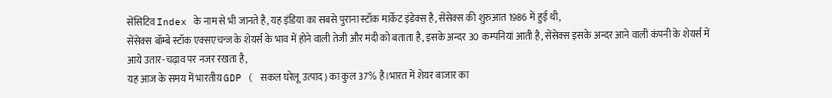सेंसिटिव Index के नाम से भी जानते है, यह इंडिया का सबसे पुराना स्टॉक मार्केट इंडेक्स है, सेंसेक्स की शुरुआत 1986 में हुई थी,
सेंसेक्स बॉम्बे स्टॉक एक्सएचन्ज के शेयर्स के भाव में होने वाली तेजी और मंदी को बताता है, इसके अन्दर 30 कम्पनियां आती है, सेंसेक्स इसके अन्दर आने वाली कंपनी के शेयर्स में आये उतार-चढ़ाव पर नजर रखता है,
यह आज के समय में भारतीय GDP ( सकल घरेलू उत्पाद) का कुल 37% है।भारत में शेयर बाजार का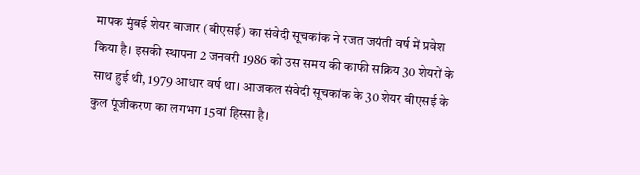मापक मुंबई शेयर बाजार (बीएसई) का संवेदी सूचकांक ने रजत जयंती वर्ष में प्रवेश किया है। इसकी स्थापना 2 जनवरी 1986 को उस समय की काफी सक्रिय 30 शेयरों के साथ हुई थी, 1979 आधार वर्ष था। आजकल संवेदी सूचकांक के 30 शेयर बीएसई के कुल पूंजीकरण का लगभग 15वां हिस्सा है।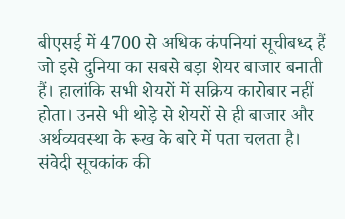बीएसई में 4700 से अधिक कंपनियां सूचीबध्द हैं जो इसे दुनिया का सबसे बड़ा शेयर बाजार बनाती हैं। हालांकि सभी शेयरों में सक्रिय कारोबार नहीं होता। उनसे भी थोड़े से शेयरों से ही बाजार और अर्थव्यवस्था के रूख के बारे में पता चलता है।
संवेदी सूचकांक की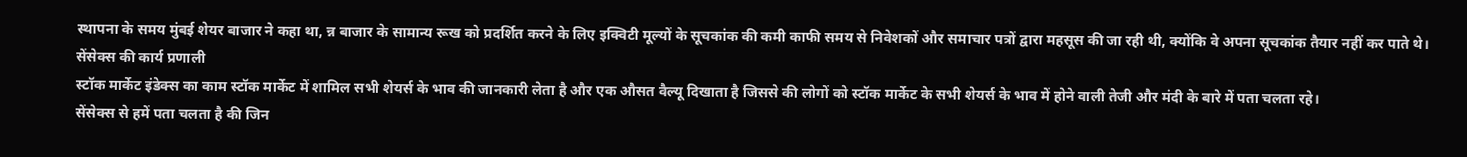स्थापना के समय मुंबई शेयर बाजार ने कहा था, न्न बाजार के सामान्य रूख को प्रदर्शित करने के लिए इक्विटी मूल्यों के सूचकांक की कमी काफी समय से निवेशकों और समाचार पत्रों द्वारा महसूस की जा रही थी, क्योंकि वे अपना सूचकांक तैयार नहीं कर पाते थे।
सेंसेक्स की कार्य प्रणाली
स्टॉक मार्केट इंडेक्स का काम स्टॉक मार्केट में शामिल सभी शेयर्स के भाव की जानकारी लेता है और एक औसत वैल्यू दिखाता है जिससे की लोगों को स्टॉक मार्केट के सभी शेयर्स के भाव में होने वाली तेजी और मंदी के बारे में पता चलता रहे।
सेंसेक्स से हमें पता चलता है की जिन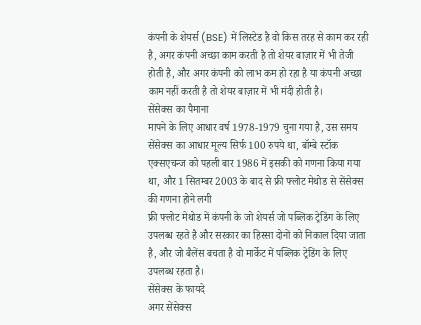कंपनी के शेयर्स (BSE) में लिस्टेड है वो किस तरह से काम कर रही है, अगर कंपनी अच्छा काम करती है तो शेयर बाज़ार में भी तेजी होती है, और अगर कंपनी को लाभ कम हो रहा है या कंपनी अच्छा काम नहीं करती है तो शेयर बाज़ार में भी मंदी होती है।
सेंसेक्स का पैमाना
मापने के लिए आधार वर्ष 1978-1979 चुना गया है, उस समय सेंसेक्स का आधार मूल्य सिर्फ 100 रुपये था, बॉम्बे स्टॉक एक्सएचन्ज को पहली बार 1986 में इसकी को गणना किया गया था, और 1 सितम्बर 2003 के बाद से फ्री फ्लोट मेथोड से सेंसेक्स की गणना होने लगी
फ्री फ्लोट मेथोड में कंपनी के जो शेयर्स जो पब्लिक ट्रेडिंग के लिए उपलब्ध रहते है और सरकार का हिस्सा दोनों को निकाल दिया जाता है, और जो बैलेंस बचता है वो मार्केट में पब्लिक ट्रेडिंग के लिए उपलब्ध रहता है।
सेंसेक्स के फायदे
अगर सेंसेक्स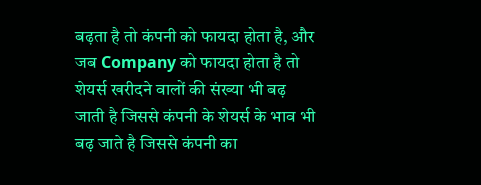बढ़ता है तो कंपनी को फायदा होता है, और जब Company को फायदा होता है तो शेयर्स खरीदने वालों की संख्या भी बढ़ जाती है जिससे कंपनी के शेयर्स के भाव भी बढ़ जाते है जिससे कंपनी का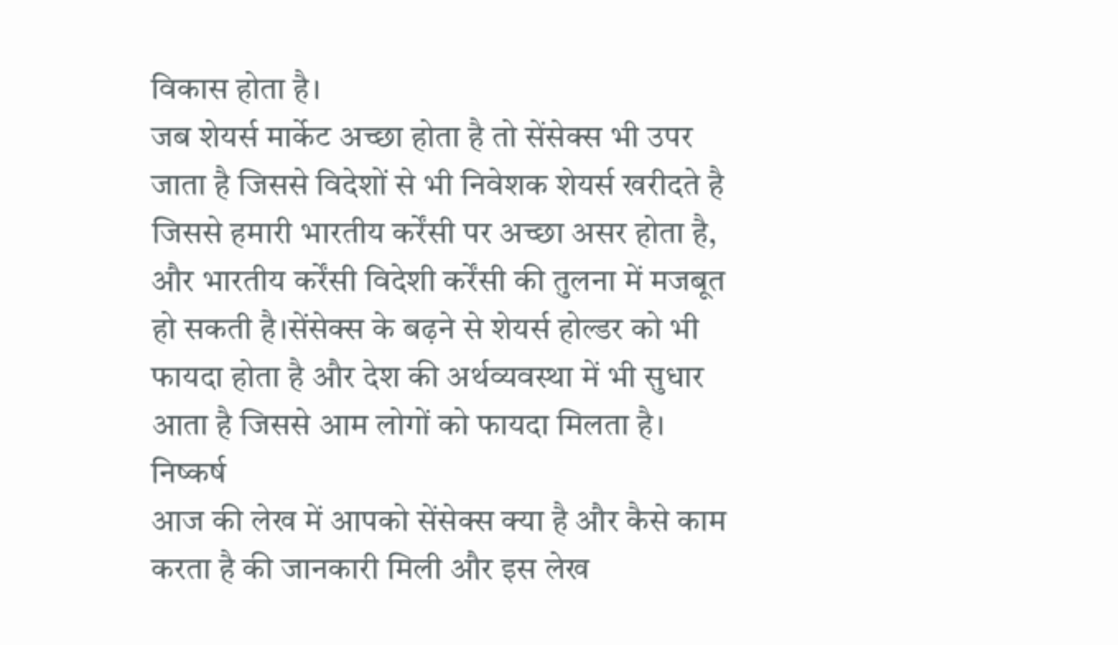विकास होता है।
जब शेयर्स मार्केट अच्छा होता है तो सेंसेक्स भी उपर जाता है जिससे विदेशों से भी निवेशक शेयर्स खरीदते है जिससे हमारी भारतीय कर्रेंसी पर अच्छा असर होता है, और भारतीय कर्रेंसी विदेशी कर्रेंसी की तुलना में मजबूत हो सकती है।सेंसेक्स के बढ़ने से शेयर्स होल्डर को भी फायदा होता है और देश की अर्थव्यवस्था में भी सुधार आता है जिससे आम लोगों को फायदा मिलता है।
निष्कर्ष
आज की लेख में आपको सेंसेक्स क्या है और कैसे काम करता है की जानकारी मिली और इस लेख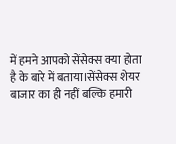में हमने आपको सेंसेक्स क्या होता है के बारे में बताया।सेंसेक्स शेयर बाजार का ही नहीं बल्कि हमारी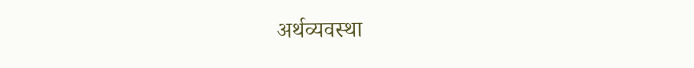अर्थव्यवस्था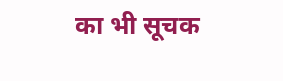का भी सूचक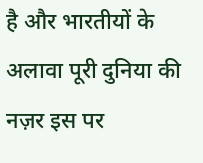है और भारतीयों के अलावा पूरी दुनिया की नज़र इस पर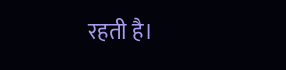रहती है।